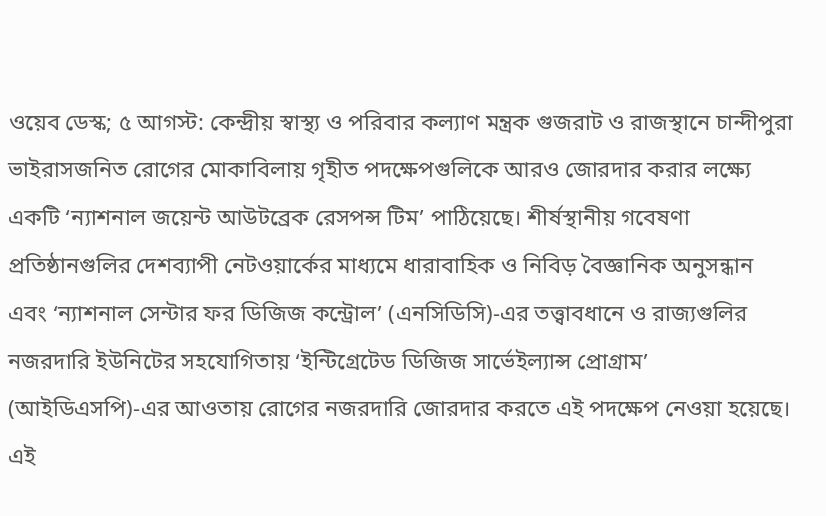ওয়েব ডেস্ক; ৫ আগস্ট: কেন্দ্রীয় স্বাস্থ্য ও পরিবার কল্যাণ মন্ত্রক গুজরাট ও রাজস্থানে চান্দীপুরা ভাইরাসজনিত রোগের মোকাবিলায় গৃহীত পদক্ষেপগুলিকে আরও জোরদার করার লক্ষ্যে একটি ‘ন্যাশনাল জয়েন্ট আউটব্রেক রেসপন্স টিম’ পাঠিয়েছে। শীর্ষস্থানীয় গবেষণা প্রতিষ্ঠানগুলির দেশব্যাপী নেটওয়ার্কের মাধ্যমে ধারাবাহিক ও নিবিড় বৈজ্ঞানিক অনুসন্ধান এবং ‘ন্যাশনাল সেন্টার ফর ডিজিজ কন্ট্রোল’ (এনসিডিসি)-এর তত্ত্বাবধানে ও রাজ্যগুলির নজরদারি ইউনিটের সহযোগিতায় ‘ইন্টিগ্রেটেড ডিজিজ সার্ভেইল্যান্স প্রোগ্রাম’ (আইডিএসপি)-এর আওতায় রোগের নজরদারি জোরদার করতে এই পদক্ষেপ নেওয়া হয়েছে। এই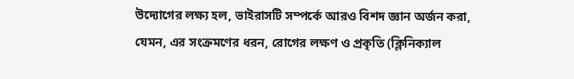উদ্যোগের লক্ষ্য হল, ভাইরাসটি সম্পর্কে আরও বিশদ জ্ঞান অর্জন করা, যেমন, এর সংক্রমণের ধরন, রোগের লক্ষণ ও প্রকৃতি (ক্লিনিক্যাল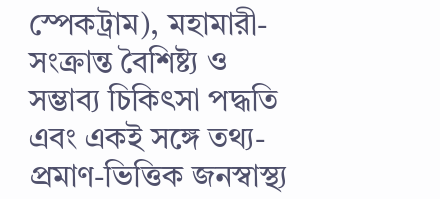স্পেকট্রাম), মহামারী-সংক্রান্ত বৈশিষ্ট্য ও সম্ভাব্য চিকিৎসা পদ্ধতি এবং একই সঙ্গে তথ্য-প্রমাণ-ভিত্তিক জনস্বাস্থ্য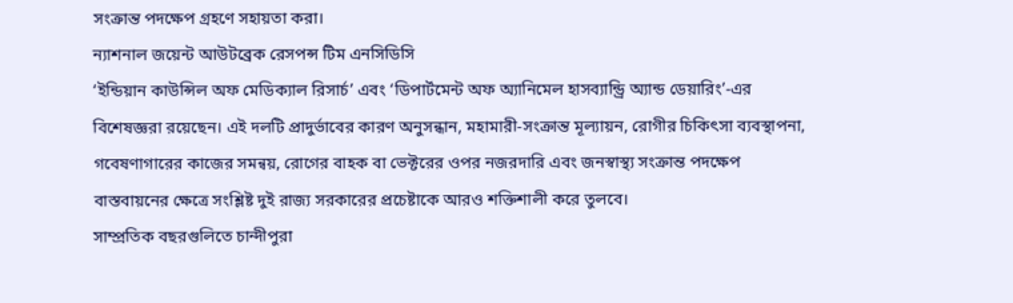সংক্রান্ত পদক্ষেপ গ্রহণে সহায়তা করা।
ন্যাশনাল জয়েন্ট আউটব্রেক রেসপন্স টিম এনসিডিসি
‘ইন্ডিয়ান কাউন্সিল অফ মেডিক্যাল রিসার্চ’ এবং ‘ডিপার্টমেন্ট অফ অ্যানিমেল হাসব্যান্ড্রি অ্যান্ড ডেয়ারিং’-এর বিশেষজ্ঞরা রয়েছেন। এই দলটি প্রাদুর্ভাবের কারণ অনুসন্ধান, মহামারী-সংক্রান্ত মূল্যায়ন, রোগীর চিকিৎসা ব্যবস্থাপনা, গবেষণাগারের কাজের সমন্বয়, রোগের বাহক বা ভেক্টরের ওপর নজরদারি এবং জনস্বাস্থ্য সংক্রান্ত পদক্ষেপ বাস্তবায়নের ক্ষেত্রে সংশ্লিষ্ট দুই রাজ্য সরকারের প্রচেষ্টাকে আরও শক্তিশালী করে তুলবে।
সাম্প্রতিক বছরগুলিতে চান্দীপুরা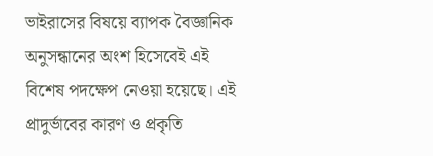ভাইরাসের বিষয়ে ব্যাপক বৈজ্ঞানিক অনুসন্ধানের অংশ হিসেবেই এই বিশেষ পদক্ষেপ নেওয়া হয়েছে। এই প্রাদুর্ভাবের কারণ ও প্রকৃতি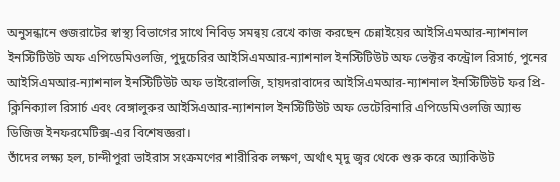অনুসন্ধানে গুজরাটের স্বাস্থ্য বিভাগের সাথে নিবিড় সমন্বয় রেখে কাজ করছেন চেন্নাইয়ের আইসিএমআর-ন্যাশনাল ইনস্টিটিউট অফ এপিডেমিওলজি, পুদুচেরির আইসিএমআর-ন্যাশনাল ইনস্টিটিউট অফ ভেক্টর কন্ট্রোল রিসার্চ, পুনের আইসিএমআর-ন্যাশনাল ইনস্টিটিউট অফ ভাইরোলজি, হায়দরাবাদের আইসিএমআর-ন্যাশনাল ইনস্টিটিউট ফর প্রি-ক্লিনিক্যাল রিসার্চ এবং বেঙ্গালুরুর আইসিএআর-ন্যাশনাল ইনস্টিটিউট অফ ভেটেরিনারি এপিডেমিওলজি অ্যান্ড ডিজিজ ইনফরমেটিক্স-এর বিশেষজ্ঞরা।
তাঁদের লক্ষ্য হল, চান্দীপুরা ভাইরাস সংক্রমণের শারীরিক লক্ষণ, অর্থাৎ মৃদু জ্বর থেকে শুরু করে অ্যাকিউট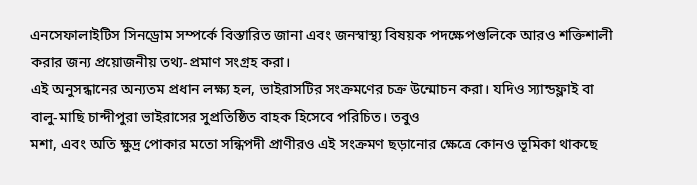এনসেফালাইটিস সিনড্রোম সম্পর্কে বিস্তারিত জানা এবং জনস্বাস্থ্য বিষয়ক পদক্ষেপগুলিকে আরও শক্তিশালী করার জন্য প্রয়োজনীয় তথ্য-প্রমাণ সংগ্রহ করা।
এই অনুসন্ধানের অন্যতম প্রধান লক্ষ্য হল, ভাইরাসটির সংক্রমণের চক্র উন্মোচন করা। যদিও স্যান্ডফ্লাই বা বালু-মাছি চান্দীপুরা ভাইরাসের সুপ্রতিষ্ঠিত বাহক হিসেবে পরিচিত। তবুও
মশা, এবং অতি ক্ষুদ্র পোকার মতো সন্ধিপদী প্রাণীরও এই সংক্রমণ ছড়ানোর ক্ষেত্রে কোনও ভূমিকা থাকছে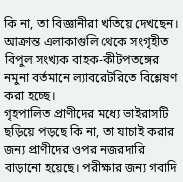কি না, তা বিজ্ঞানীরা খতিয়ে দেখছেন।
আক্রান্ত এলাকাগুলি থেকে সংগৃহীত বিপুল সংখ্যক বাহক-কীটপতঙ্গের নমুনা বর্তমানে ল্যাবরেটরিতে বিশ্লেষণ করা হচ্ছে।
গৃহপালিত প্রাণীদের মধ্যে ভাইরাসটি ছড়িয়ে পড়ছে কি না, তা যাচাই করার জন্য প্রাণীদের ওপর নজরদারি বাড়ানো হয়েছে। পরীক্ষার জন্য গবাদি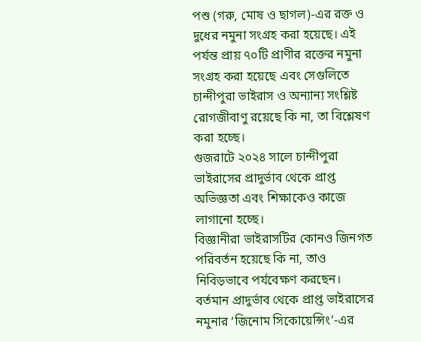পশু (গরু, মোষ ও ছাগল)-এর রক্ত ও দুধের নমুনা সংগ্রহ করা হয়েছে। এই পর্যন্ত প্রায় ৭০টি প্রাণীর রক্তের নমুনা সংগ্রহ করা হয়েছে এবং সেগুলিতে চান্দীপুরা ভাইরাস ও অন্যান্য সংশ্লিষ্ট রোগজীবাণু রয়েছে কি না, তা বিশ্লেষণ করা হচ্ছে।
গুজরাটে ২০২৪ সালে চান্দীপুরা ভাইরাসের প্রাদুর্ভাব থেকে প্রাপ্ত অভিজ্ঞতা এবং শিক্ষাকেও কাজে লাগানো হচ্ছে।
বিজ্ঞানীরা ভাইরাসটির কোনও জিনগত পরিবর্তন হয়েছে কি না, তাও নিবিড়ভাবে পর্যবেক্ষণ করছেন। বর্তমান প্রাদুর্ভাব থেকে প্রাপ্ত ভাইরাসের নমুনার ‘জিনোম সিকোয়েন্সিং’-এর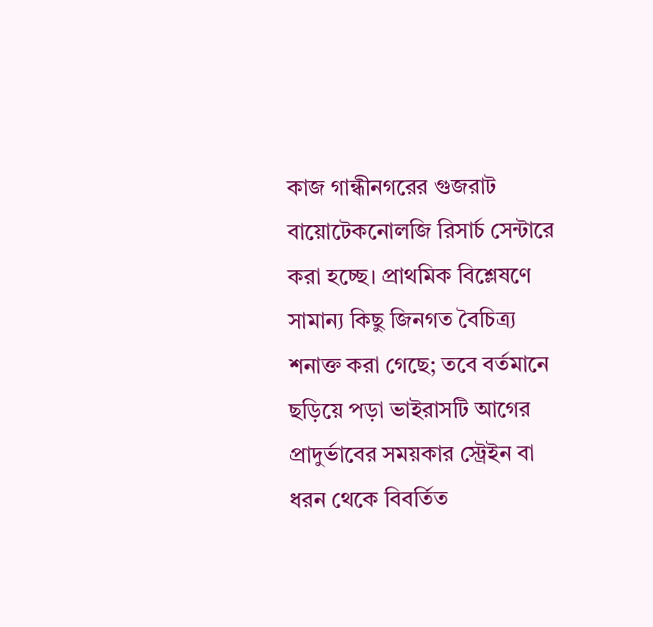কাজ গান্ধীনগরের গুজরাট বায়োটেকনোলজি রিসার্চ সেন্টারে করা হচ্ছে। প্রাথমিক বিশ্লেষণে সামান্য কিছু জিনগত বৈচিত্র্য শনাক্ত করা গেছে; তবে বর্তমানে ছড়িয়ে পড়া ভাইরাসটি আগের প্রাদুর্ভাবের সময়কার স্ট্রেইন বা ধরন থেকে বিবর্তিত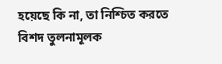হয়েছে কি না, তা নিশ্চিত করতে বিশদ তুলনামূলক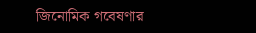জিনোমিক গবেষণার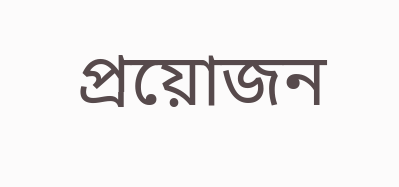প্রয়োজন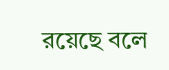রয়েছে বলে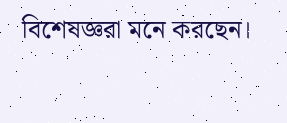বিশেষজ্ঞরা মনে করছেন।